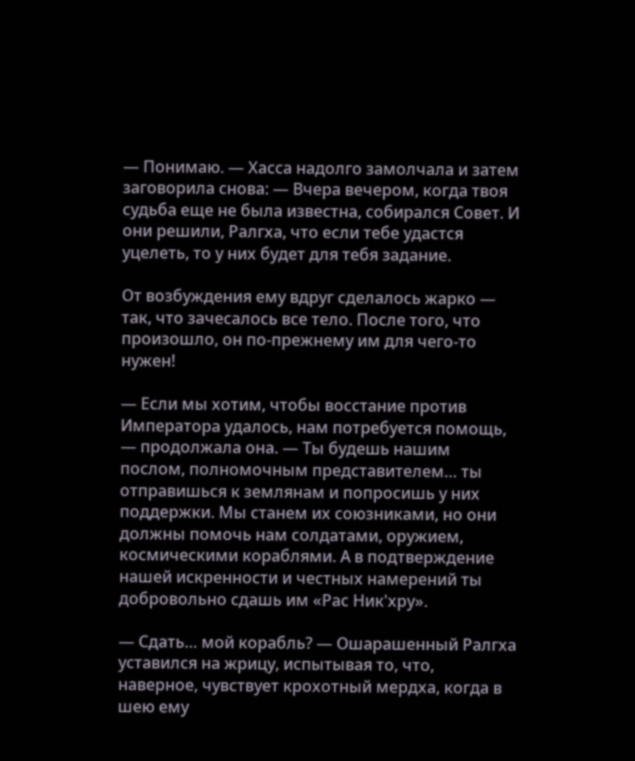— Понимаю. — Хасса надолго замолчала и затем заговорила снова: — Вчера вечером, когда твоя судьба еще не была известна, собирался Совет. И они решили, Ралгха, что если тебе удастся уцелеть, то у них будет для тебя задание.

От возбуждения ему вдруг сделалось жарко — так, что зачесалось все тело. После того, что произошло, он по-прежнему им для чего-то нужен!

— Если мы хотим, чтобы восстание против Императора удалось, нам потребуется помощь, — продолжала она. — Ты будешь нашим послом, полномочным представителем… ты отправишься к землянам и попросишь у них поддержки. Мы станем их союзниками, но они должны помочь нам солдатами, оружием, космическими кораблями. А в подтверждение нашей искренности и честных намерений ты добровольно сдашь им «Рас Ник'хру».

— Сдать… мой корабль? — Ошарашенный Ралгха уставился на жрицу, испытывая то, что, наверное, чувствует крохотный мердха, когда в шею ему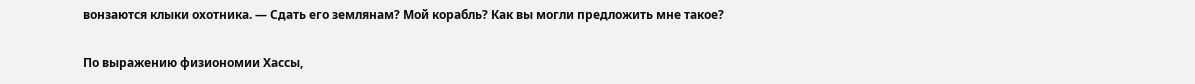вонзаются клыки охотника. — Сдать его землянам? Мой корабль? Как вы могли предложить мне такое?

По выражению физиономии Хассы,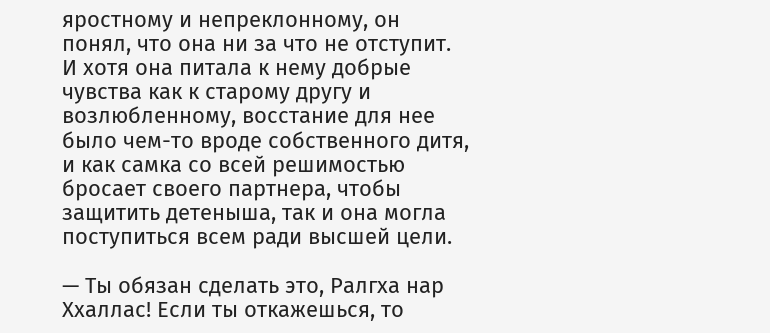яростному и непреклонному, он понял, что она ни за что не отступит. И хотя она питала к нему добрые чувства как к старому другу и возлюбленному, восстание для нее было чем-то вроде собственного дитя, и как самка со всей решимостью бросает своего партнера, чтобы защитить детеныша, так и она могла поступиться всем ради высшей цели.

— Ты обязан сделать это, Ралгха нар Ххаллас! Если ты откажешься, то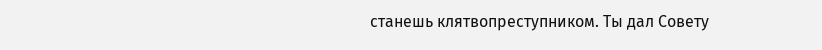станешь клятвопреступником. Ты дал Совету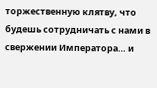торжественную клятву, что будешь сотрудничать с нами в свержении Императора… и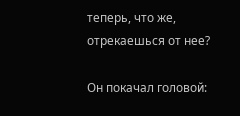теперь, что же, отрекаешься от нее?

Он покачал головой: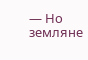— Но земляне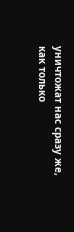уничтожат нас сразу же, как только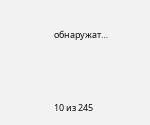обнаружат…



10 из 245